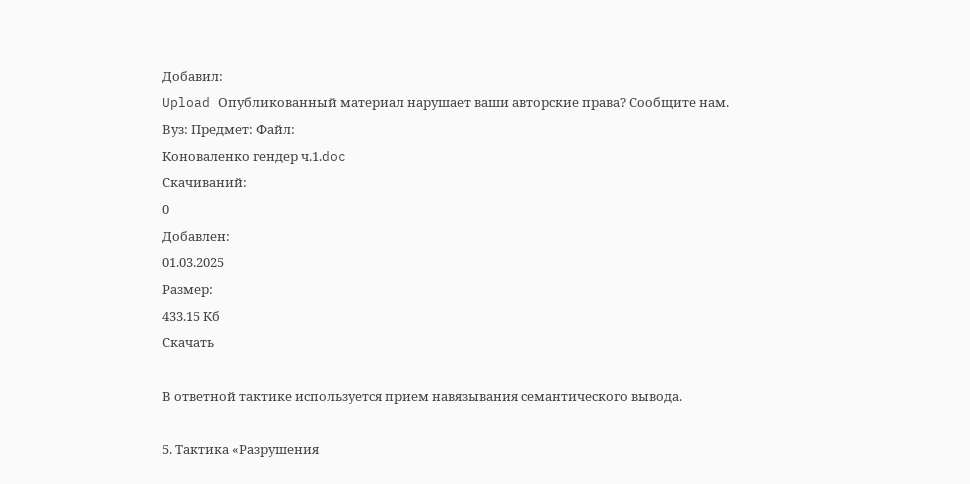Добавил:
Upload Опубликованный материал нарушает ваши авторские права? Сообщите нам.
Вуз: Предмет: Файл:
Коноваленко гендер ч.1.doc
Скачиваний:
0
Добавлен:
01.03.2025
Размер:
433.15 Кб
Скачать

В ответной тактике используется прием навязывания семантического вывода.

5. Тактика «Разрушения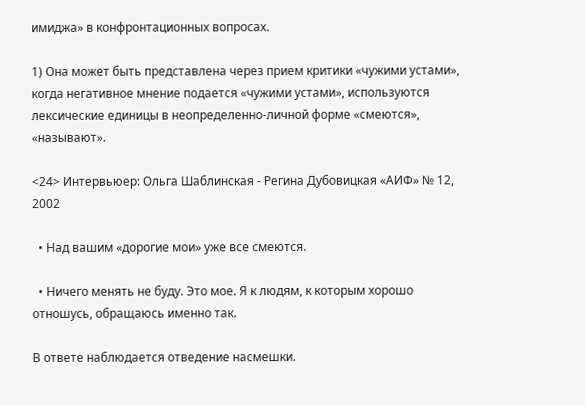имиджа» в конфронтационных вопросах.

1) Она может быть представлена через прием критики «чужими устами», когда негативное мнение подается «чужими устами», используются лексические единицы в неопределенно-личной форме «смеются», «называют».

<24> Интервьюер: Ольга Шаблинская - Регина Дубовицкая «АИФ» № 12, 2002

  • Над вашим «дорогие мои» уже все смеются.

  • Ничего менять не буду. Это мое. Я к людям, к которым хорошо отношусь, обращаюсь именно так.

В ответе наблюдается отведение насмешки.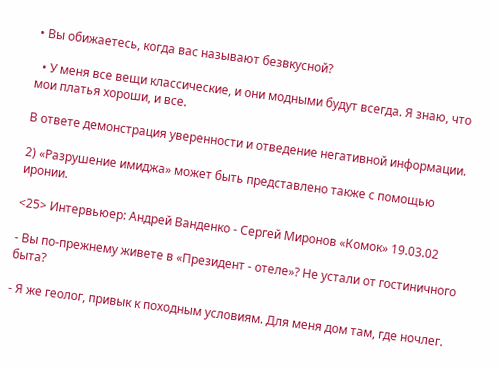• Вы обижаетесь, когда вас называют безвкусной?

  • У меня все вещи классические, и они модными будут всегда. Я знаю, что мои платья хороши, и все.

В ответе демонстрация уверенности и отведение негативной информации.

2) «Разрушение имиджа» может быть представлено также с помощью иронии.

<25> Интервьюер: Андрей Ванденко - Сергей Миронов «Комок» 19.03.02

- Вы по-прежнему живете в «Президент - отеле»? Не устали от гостиничного быта?

- Я же геолог, привык к походным условиям. Для меня дом там, где ночлег.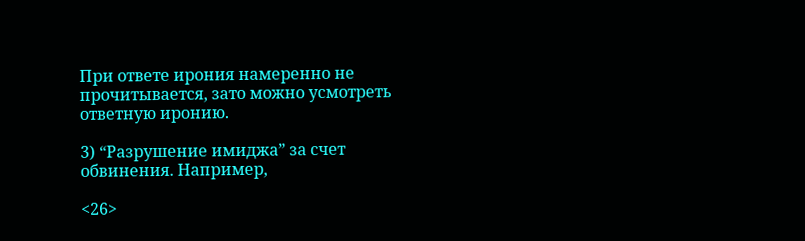При ответе ирония намеренно не прочитывается, зато можно усмотреть ответную иронию.

3) “Разрушение имиджа” за счет обвинения. Например,

<26>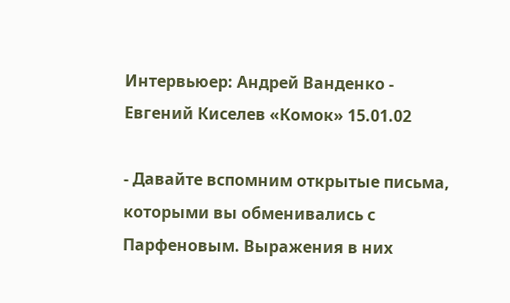Интервьюер: Андрей Ванденко - Евгений Киселев «Комок» 15.01.02

- Давайте вспомним открытые письма, которыми вы обменивались с Парфеновым. Выражения в них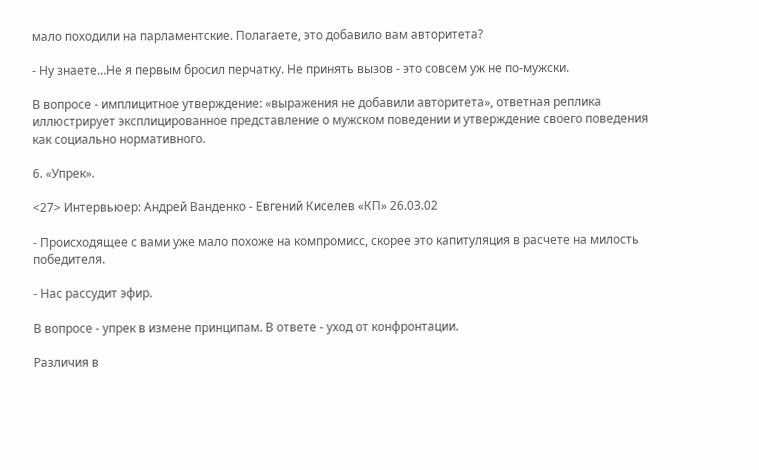мало походили на парламентские. Полагаете, это добавило вам авторитета?

- Ну знаете…Не я первым бросил перчатку. Не принять вызов - это совсем уж не по-мужски.

В вопросе - имплицитное утверждение: «выражения не добавили авторитета», ответная реплика иллюстрирует эксплицированное представление о мужском поведении и утверждение своего поведения как социально нормативного.

6. «Упрек».

<27> Интервьюер: Андрей Ванденко - Евгений Киселев «КП» 26.03.02

- Происходящее с вами уже мало похоже на компромисс, скорее это капитуляция в расчете на милость победителя.

- Нас рассудит эфир.

В вопросе - упрек в измене принципам. В ответе - уход от конфронтации.

Различия в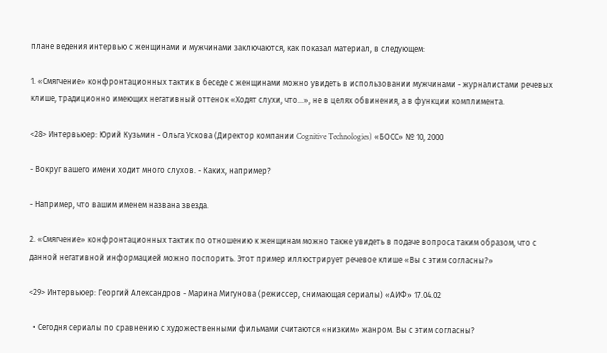плане ведения интервью с женщинами и мужчинами заключаются, как показал материал, в следующем:

1. «Смягчение» конфронтационных тактик в беседе с женщинами можно увидеть в использовании мужчинами - журналистами речевых клише, традиционно имеющих негативный оттенок «Ходят слухи, что…», не в целях обвинения, а в функции комплимента.

<28> Интервьюер: Юрий Кузьмин - Ольга Ускова (Директор компании Cognitive Technologies) «БОСС» № 10, 2000

- Вокруг вашего имени ходит много слухов. - Каких, например?

- Например, что вашим именем названа звезда.

2. «Смягчение» конфронтационных тактик по отношению к женщинам можно также увидеть в подаче вопроса таким образом, что с данной негативной информацией можно поспорить. Этот пример иллюстрирует речевое клише «Вы с этим согласны?»

<29> Интервьюер: Георгий Александров - Марина Мигунова (режиссер, снимающая сериалы) «АИФ» 17.04.02

  • Сегодня сериалы по сравнению с художественными фильмами считаются «низким» жанром. Вы с этим согласны?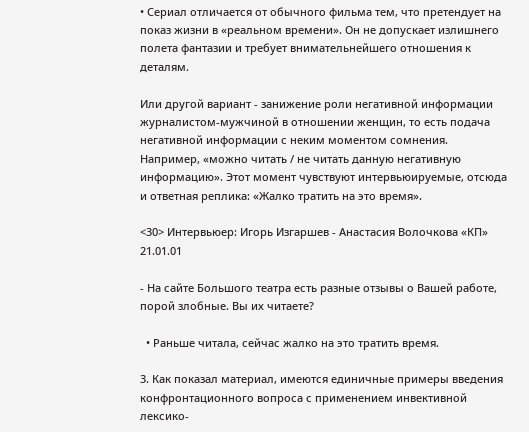• Сериал отличается от обычного фильма тем, что претендует на показ жизни в «реальном времени». Он не допускает излишнего полета фантазии и требует внимательнейшего отношения к деталям.

Или другой вариант - занижение роли негативной информации журналистом-мужчиной в отношении женщин, то есть подача негативной информации с неким моментом сомнения. Например, «можно читать / не читать данную негативную информацию». Этот момент чувствуют интервьюируемые, отсюда и ответная реплика: «Жалко тратить на это время».

<30> Интервьюер: Игорь Изгаршев - Анастасия Волочкова «КП» 21.01.01

- На сайте Большого театра есть разные отзывы о Вашей работе, порой злобные. Вы их читаете?

  • Раньше читала, сейчас жалко на это тратить время.

3. Как показал материал, имеются единичные примеры введения конфронтационного вопроса с применением инвективной лексико-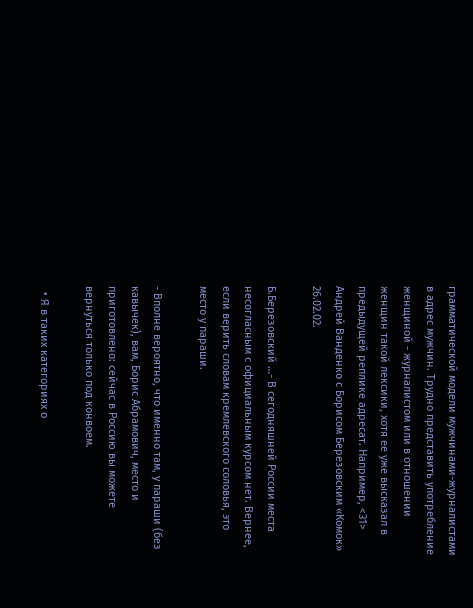грамматической модели мужчинами-журналистами в адрес мужчин. Трудно представить употребление женщиной - журналистом или в отношении женщин такой лексики, хотя ее уже высказал в предыдущей реплике адресат. Например, <31> Андрей Ванденко с Борисом Березовским «Комок» 26.02.02.

Б.Березовский …- В сегодняшней России места несогласным с официальным курсом нет. Вернее, если верить словам кремлевского соловья, это место у параши.

- Вполне вероятно, что именно там, у параши (без кавычек), вам, Борис Абрамович, место и приготовлено: сейчас в Россию вы можете вернуться только под конвоем.

  • Я в таких категориях о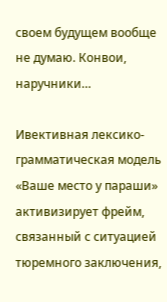своем будущем вообще не думаю. Конвои, наручники…

Ивективная лексико-грамматическая модель «Ваше место у параши» активизирует фрейм, связанный с ситуацией тюремного заключения,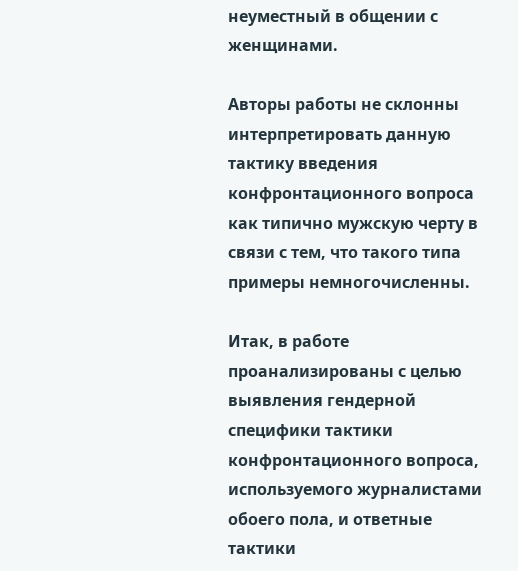неуместный в общении с женщинами.

Авторы работы не склонны интерпретировать данную тактику введения конфронтационного вопроса как типично мужскую черту в связи с тем, что такого типа примеры немногочисленны.

Итак, в работе проанализированы с целью выявления гендерной специфики тактики конфронтационного вопроса, используемого журналистами обоего пола, и ответные тактики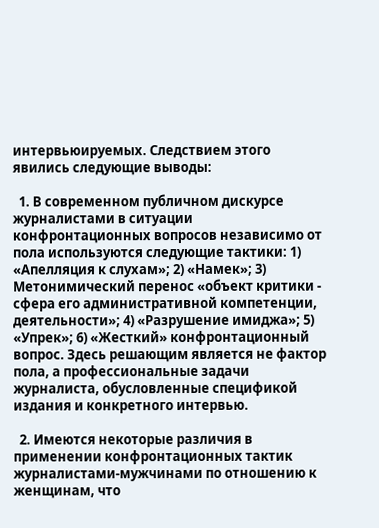интервьюируемых. Следствием этого явились следующие выводы:

  1. В современном публичном дискурсе журналистами в ситуации конфронтационных вопросов независимо от пола используются следующие тактики: 1) «Апелляция к слухам»; 2) «Намек»; 3) Метонимический перенос «объект критики - сфера его административной компетенции, деятельности»; 4) «Разрушение имиджа»; 5) «Упрек»; 6) «Жесткий» конфронтационный вопрос. Здесь решающим является не фактор пола, а профессиональные задачи журналиста, обусловленные спецификой издания и конкретного интервью.

  2. Имеются некоторые различия в применении конфронтационных тактик журналистами-мужчинами по отношению к женщинам, что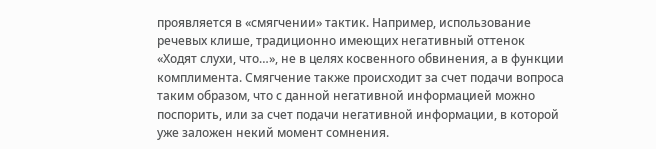проявляется в «смягчении» тактик. Например, использование речевых клише, традиционно имеющих негативный оттенок «Ходят слухи, что…», не в целях косвенного обвинения, а в функции комплимента. Смягчение также происходит за счет подачи вопроса таким образом, что с данной негативной информацией можно поспорить, или за счет подачи негативной информации, в которой уже заложен некий момент сомнения.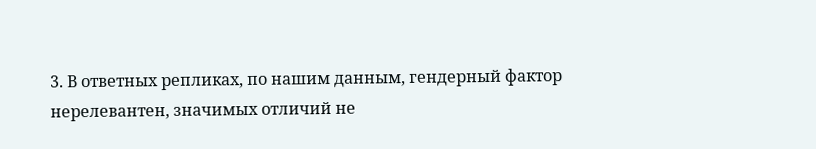3. В ответных репликах, по нашим данным, гендерный фактор нерелевантен, значимых отличий не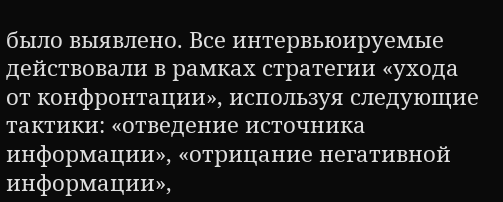было выявлено. Все интервьюируемые действовали в рамках стратегии «ухода от конфронтации», используя следующие тактики: «отведение источника информации», «отрицание негативной информации»,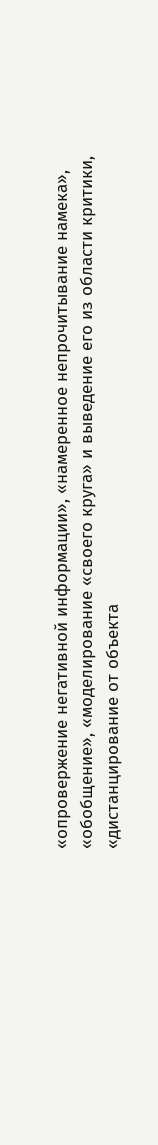«опровержение негативной информации», «намеренное непрочитывание намека», «обобщение», «моделирование «своего круга» и выведение его из области критики, «дистанцирование от объекта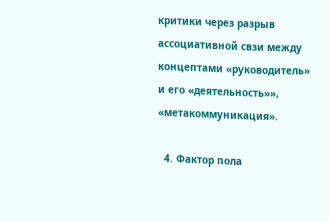критики через разрыв ассоциативной свзи между концептами «руководитель» и его «деятельность»», «метакоммуникация».

  4. Фактор пола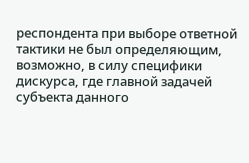респондента при выборе ответной тактики не был определяющим, возможно, в силу специфики дискурса, где главной задачей субъекта данного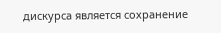дискурса является сохранение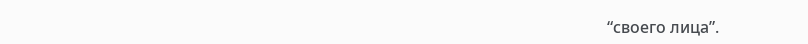“своего лица”.